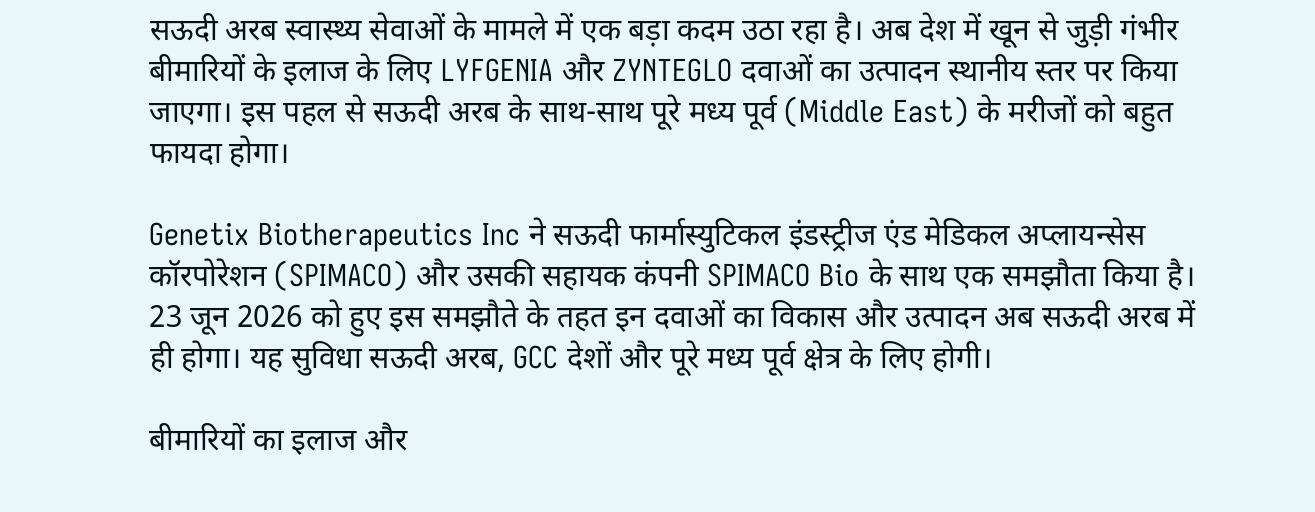सऊदी अरब स्वास्थ्य सेवाओं के मामले में एक बड़ा कदम उठा रहा है। अब देश में खून से जुड़ी गंभीर बीमारियों के इलाज के लिए LYFGENIA और ZYNTEGLO दवाओं का उत्पादन स्थानीय स्तर पर किया जाएगा। इस पहल से सऊदी अरब के साथ-साथ पूरे मध्य पूर्व (Middle East) के मरीजों को बहुत फायदा होगा।

Genetix Biotherapeutics Inc ने सऊदी फार्मास्युटिकल इंडस्ट्रीज एंड मेडिकल अप्लायन्सेस कॉरपोरेशन (SPIMACO) और उसकी सहायक कंपनी SPIMACO Bio के साथ एक समझौता किया है। 23 जून 2026 को हुए इस समझौते के तहत इन दवाओं का विकास और उत्पादन अब सऊदी अरब में ही होगा। यह सुविधा सऊदी अरब, GCC देशों और पूरे मध्य पूर्व क्षेत्र के लिए होगी।

बीमारियों का इलाज और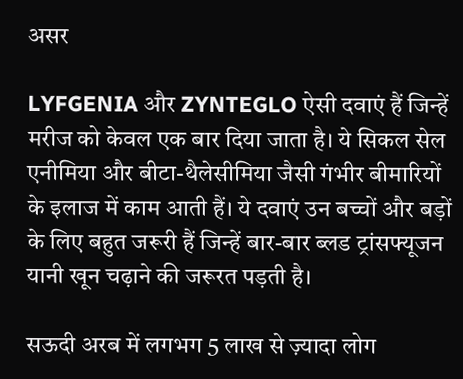असर

LYFGENIA और ZYNTEGLO ऐसी दवाएं हैं जिन्हें मरीज को केवल एक बार दिया जाता है। ये सिकल सेल एनीमिया और बीटा-थैलेसीमिया जैसी गंभीर बीमारियों के इलाज में काम आती हैं। ये दवाएं उन बच्चों और बड़ों के लिए बहुत जरूरी हैं जिन्हें बार-बार ब्लड ट्रांसफ्यूजन यानी खून चढ़ाने की जरूरत पड़ती है।

सऊदी अरब में लगभग 5 लाख से ज़्यादा लोग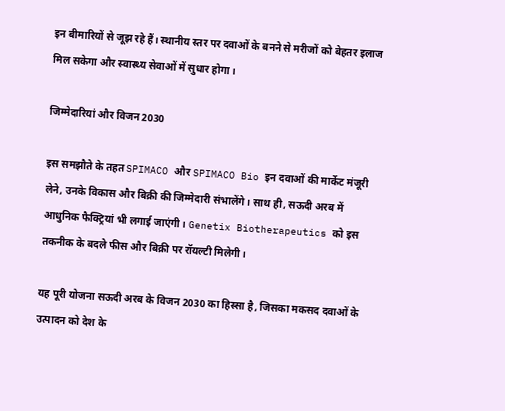इन बीमारियों से जूझ रहे हैं। स्थानीय स्तर पर दवाओं के बनने से मरीजों को बेहतर इलाज मिल सकेगा और स्वास्थ्य सेवाओं में सुधार होगा।

जिम्मेदारियां और विजन 2030

इस समझौते के तहत SPIMACO और SPIMACO Bio इन दवाओं की मार्केट मंजूरी लेने, उनके विकास और बिक्री की जिम्मेदारी संभालेंगे। साथ ही, सऊदी अरब में आधुनिक फैक्ट्रियां भी लगाई जाएंगी। Genetix Biotherapeutics को इस तकनीक के बदले फीस और बिक्री पर रॉयल्टी मिलेगी।

यह पूरी योजना सऊदी अरब के विजन 2030 का हिस्सा है, जिसका मकसद दवाओं के उत्पादन को देश के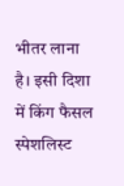भीतर लाना है। इसी दिशा में किंग फैसल स्पेशलिस्ट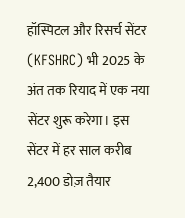हॉस्पिटल और रिसर्च सेंटर (KFSHRC) भी 2025 के अंत तक रियाद में एक नया सेंटर शुरू करेगा। इस सेंटर में हर साल करीब 2,400 डोज़ तैयार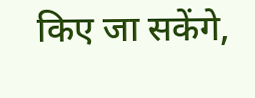किए जा सकेंगे,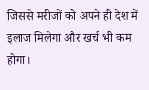जिससे मरीजों को अपने ही देश में इलाज मिलेगा और खर्च भी कम होगा।